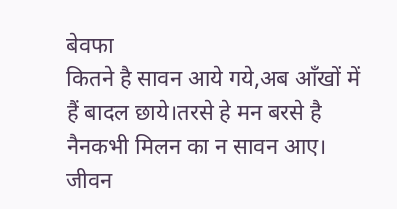बेवफा
कितने है सावन आये गये,अब आँखों में हैं बादल छाये।तरसे हे मन बरसे है नैनकभी मिलन का न सावन आए। जीवन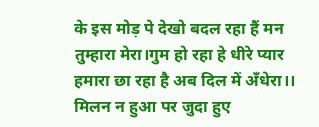के इस मोड़ पे देखो बदल रहा हैं मन तुम्हारा मेरा।गुम हो रहा हे धीरे प्यार हमारा छा रहा है अब दिल में अँधेरा।। मिलन न हुआ पर जुदा हुए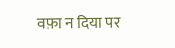वफ़ा न दिया पर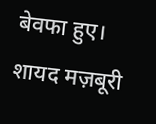बेवफा हुए। शायद मज़बूरी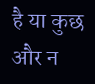है या कुछ और न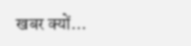खबर क्यों…